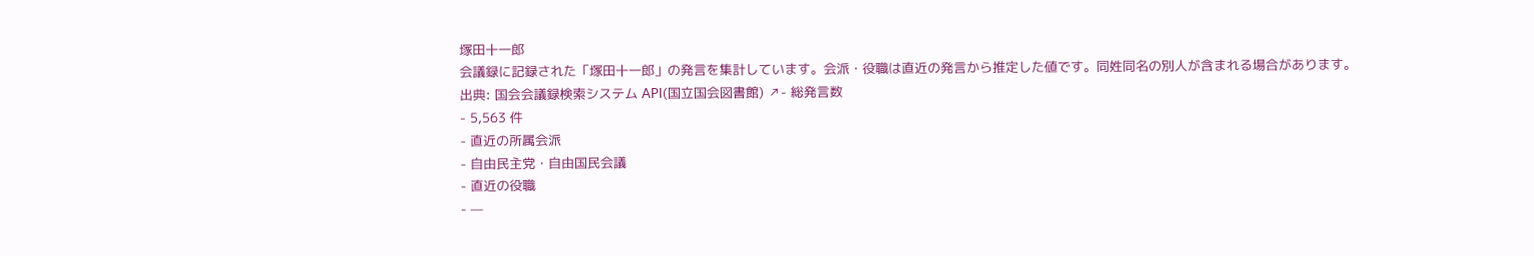塚田十一郎
会議録に記録された「塚田十一郎」の発言を集計しています。会派・役職は直近の発言から推定した値です。同姓同名の別人が含まれる場合があります。
出典: 国会会議録検索システム API(国立国会図書館) ↗- 総発言数
- 5,563 件
- 直近の所属会派
- 自由民主党・自由国民会議
- 直近の役職
- —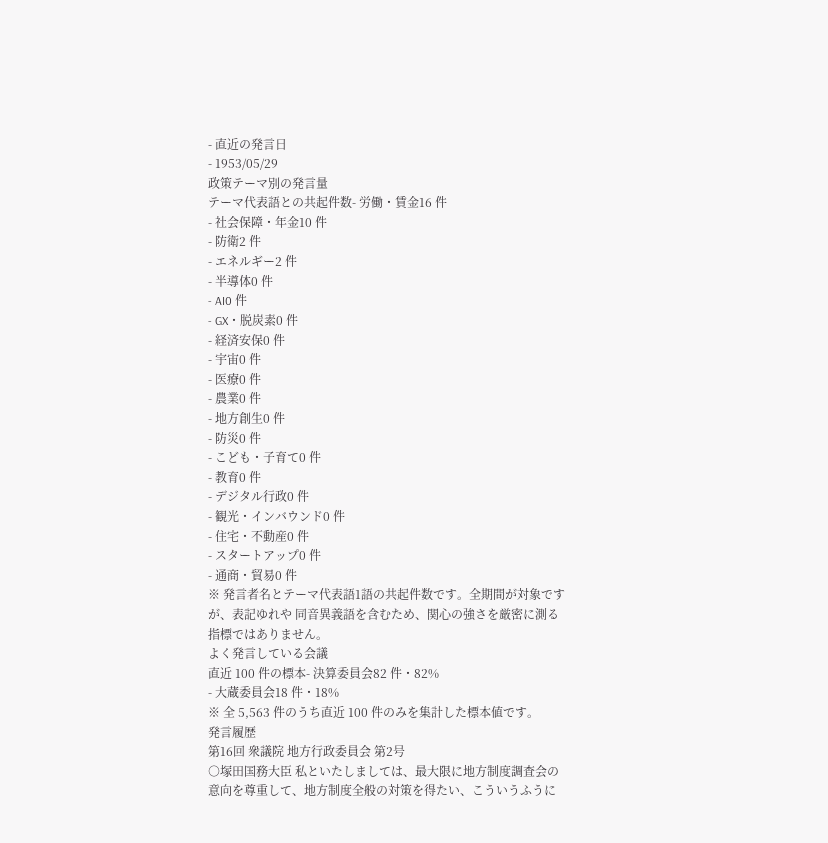- 直近の発言日
- 1953/05/29
政策テーマ別の発言量
テーマ代表語との共起件数- 労働・賃金16 件
- 社会保障・年金10 件
- 防衛2 件
- エネルギー2 件
- 半導体0 件
- AI0 件
- GX・脱炭素0 件
- 経済安保0 件
- 宇宙0 件
- 医療0 件
- 農業0 件
- 地方創生0 件
- 防災0 件
- こども・子育て0 件
- 教育0 件
- デジタル行政0 件
- 観光・インバウンド0 件
- 住宅・不動産0 件
- スタートアップ0 件
- 通商・貿易0 件
※ 発言者名とテーマ代表語1語の共起件数です。全期間が対象ですが、表記ゆれや 同音異義語を含むため、関心の強さを厳密に測る指標ではありません。
よく発言している会議
直近 100 件の標本- 決算委員会82 件・82%
- 大蔵委員会18 件・18%
※ 全 5,563 件のうち直近 100 件のみを集計した標本値です。
発言履歴
第16回 衆議院 地方行政委員会 第2号
○塚田国務大臣 私といたしましては、最大限に地方制度調査会の意向を尊重して、地方制度全般の対策を得たい、こういうふうに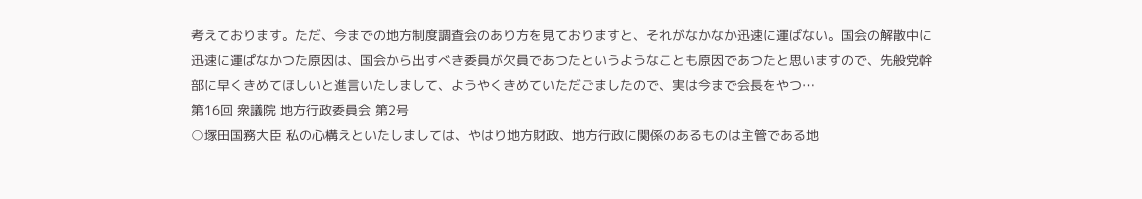考えております。ただ、今までの地方制度調査会のあり方を見ておりますと、それがなかなか迅速に運ばない。国会の解散中に迅速に運ぱなかつた原因は、国会から出すべき委員が欠員であつたというようなことも原因であつたと思いますので、先般党幹部に早くきめてほしいと進言いたしまして、ようやくきめていただごましたので、実は今まで会長をやつ…
第16回 衆議院 地方行政委員会 第2号
○塚田国務大臣 私の心構えといたしましては、やはり地方財政、地方行政に関係のあるものは主管である地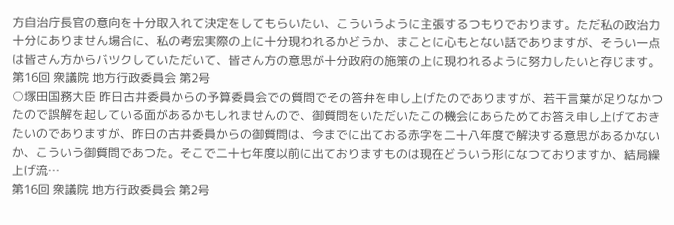方自治庁長官の意向を十分取入れて決定をしてもらいたい、こういうように主張するつもりでおります。ただ私の政治力十分にありません場合に、私の考宏実際の上に十分現われるかどうか、まことに心もとない話でありますが、そうい一点は皆さん方からバツクしていただいて、皆さん方の意思が十分政府の施策の上に現われるように努力したいと存じます。
第16回 衆議院 地方行政委員会 第2号
○塚田国務大臣 昨日古井委員からの予算委員会での質問でその答弁を申し上げたのでありますが、若干言葉が足りなかつたので誤解を起している面があるかもしれませんので、御質問をいただいたこの機会にあらためてお答え申し上げておきたいのでありますが、昨日の古井委員からの御質問は、今までに出ておる赤字を二十八年度で解決する意思があるかないか、こういう御質問であつた。そこで二十七年度以前に出ておりますものは現在どういう形になつておりますか、結局繰上げ流…
第16回 衆議院 地方行政委員会 第2号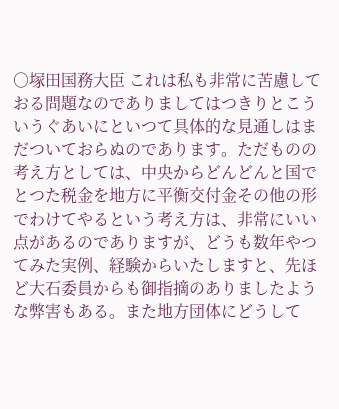○塚田国務大臣 これは私も非常に苦慮しておる問題なのでありましてはつきりとこういうぐあいにといつて具体的な見通しはまだついておらぬのであります。ただものの考え方としては、中央からどんどんと国でとつた税金を地方に平衡交付金その他の形でわけてやるという考え方は、非常にいい点があるのでありますが、どうも数年やつてみた実例、経験からいたしますと、先ほど大石委員からも御指摘のありましたような弊害もある。また地方団体にどうして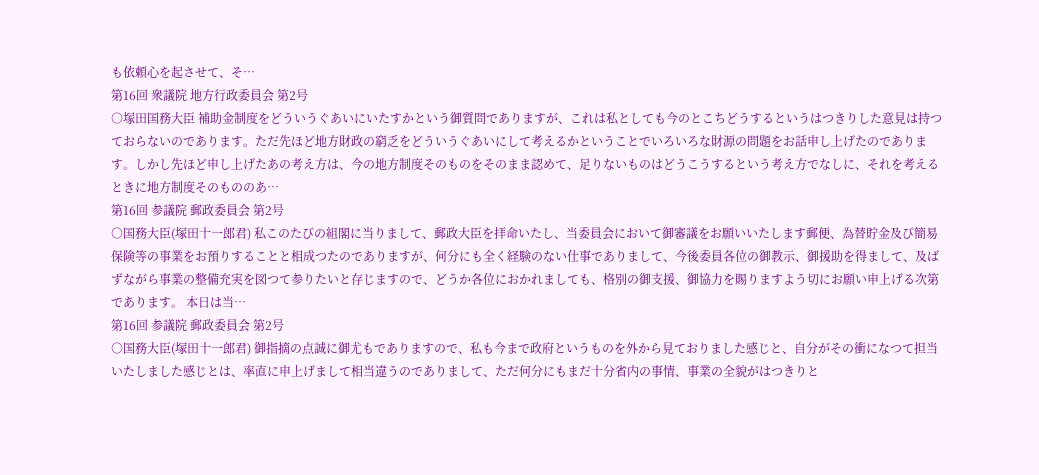も依頼心を起させて、そ…
第16回 衆議院 地方行政委員会 第2号
○塚田国務大臣 補助金制度をどういうぐあいにいたすかという御質問でありますが、これは私としても今のとこちどうするというはつきりした意見は持つておらないのであります。ただ先ほど地方財政の窮乏をどういうぐあいにして考えるかということでいろいろな財源の問題をお話申し上げたのであります。しかし先ほど申し上げたあの考え方は、今の地方制度そのものをそのまま認めて、足りないものはどうこうするという考え方でなしに、それを考えるときに地方制度そのもののあ…
第16回 参議院 郵政委員会 第2号
○国務大臣(塚田十一郎君) 私このたびの組閣に当りまして、郵政大臣を拝命いたし、当委員会において御審議をお願いいたします郵便、為替貯金及び簡易保険等の事業をお預りすることと相成つたのでありますが、何分にも全く経験のない仕事でありまして、今後委員各位の御教示、御援助を得まして、及ばずながら事業の整備充実を図つて参りたいと存じますので、どうか各位におかれましても、格別の御支援、御協力を賜りますよう切にお願い申上げる次第であります。 本日は当…
第16回 参議院 郵政委員会 第2号
○国務大臣(塚田十一郎君) 御指摘の点誠に御尤もでありますので、私も今まで政府というものを外から見ておりました感じと、自分がその衝になつて担当いたしました感じとは、率直に申上げまして相当違うのでありまして、ただ何分にもまだ十分省内の事情、事業の全貌がはつきりと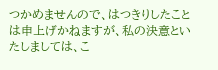つかめませんので、はつきりしたことは申上げかねますが、私の決意といたしましては、こ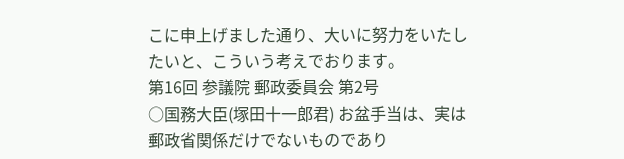こに申上げました通り、大いに努力をいたしたいと、こういう考えでおります。
第16回 参議院 郵政委員会 第2号
○国務大臣(塚田十一郎君) お盆手当は、実は郵政省関係だけでないものであり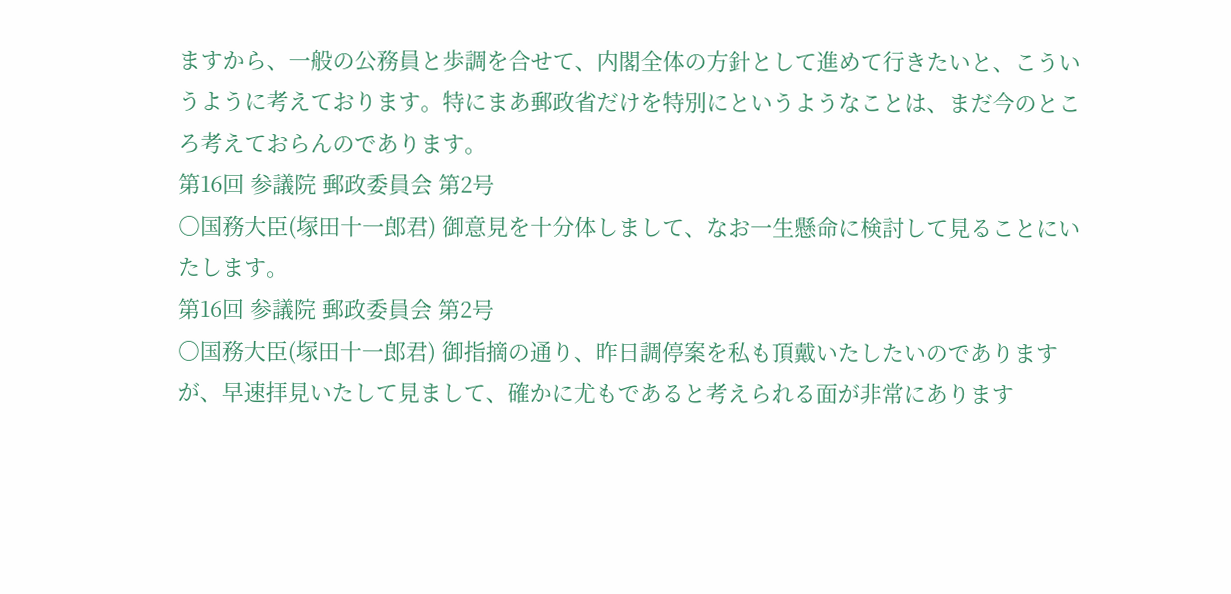ますから、一般の公務員と歩調を合せて、内閣全体の方針として進めて行きたいと、こういうように考えております。特にまあ郵政省だけを特別にというようなことは、まだ今のところ考えておらんのであります。
第16回 参議院 郵政委員会 第2号
○国務大臣(塚田十一郎君) 御意見を十分体しまして、なお一生懸命に検討して見ることにいたします。
第16回 参議院 郵政委員会 第2号
○国務大臣(塚田十一郎君) 御指摘の通り、昨日調停案を私も頂戴いたしたいのでありますが、早速拝見いたして見まして、確かに尤もであると考えられる面が非常にあります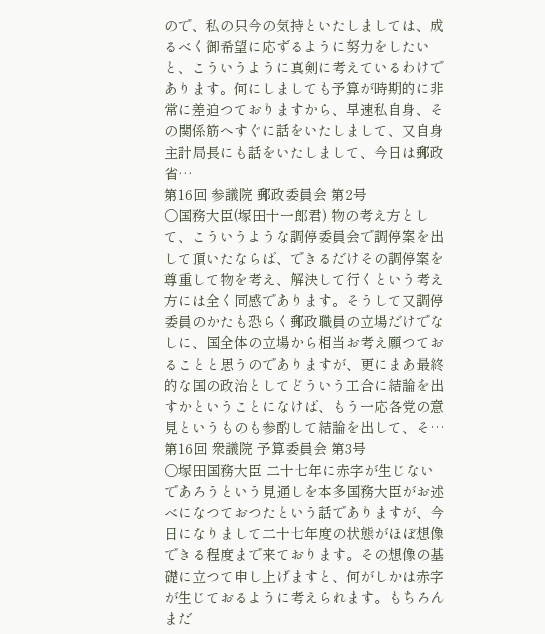ので、私の只今の気持といたしましては、成るべく御希望に応ずるように努力をしたいと、こういうように真剣に考えているわけであります。何にしましても予算が時期的に非常に差迫つておりますから、早速私自身、その関係筋へすぐに話をいたしまして、又自身主計局長にも話をいたしまして、今日は郵政省…
第16回 参議院 郵政委員会 第2号
○国務大臣(塚田十一郎君) 物の考え方として、こういうような調停委員会で調停案を出して頂いたならば、できるだけその調停案を尊重して物を考え、解決して行くという考え方には全く同感であります。そうして又調停委員のかたも恐らく郵政職員の立場だけでなしに、国全体の立場から相当お考え願つておることと思うのでありますが、更にまあ最終的な国の政治としてどういう工合に結論を出すかということになけば、もう一応各党の意見というものも参酌して結論を出して、そ…
第16回 衆議院 予算委員会 第3号
○塚田国務大臣 二十七年に赤字が生じないであろうという見通しを本多国務大臣がお述べになつておつたという話でありますが、今日になりまして二十七年度の状態がほぼ想像できる程度まで来ております。その想像の基礎に立つて申し上げますと、何がしかは赤字が生じておるように考えられます。もちろんまだ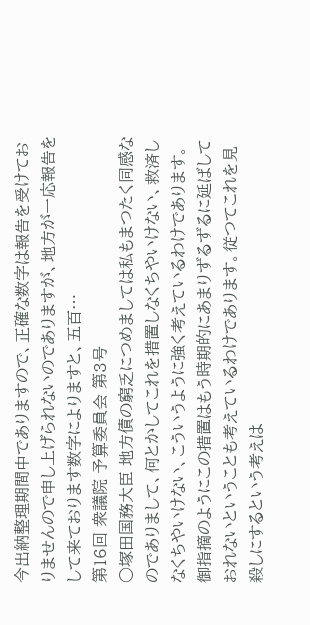今出納整理期間中でありますので、正確な数字は報告を受けておりませんので申し上げられないのでありますが、地方が一応報告をして来ております数字によりますと、五百…
第16回 衆議院 予算委員会 第3号
○塚田国務大臣 地方債の窮乏につめましては私もまつたく同感なのでありまして、何とかしてこれを措置しなくちやいけない、救済しなくちやいけない、こういうように強く考えているわけであります。御指摘のようにこの措置はもう時期的にあまりずるずるに延ばしておれないということも考えているわけであります。従つてこれを見殺しにするという考えは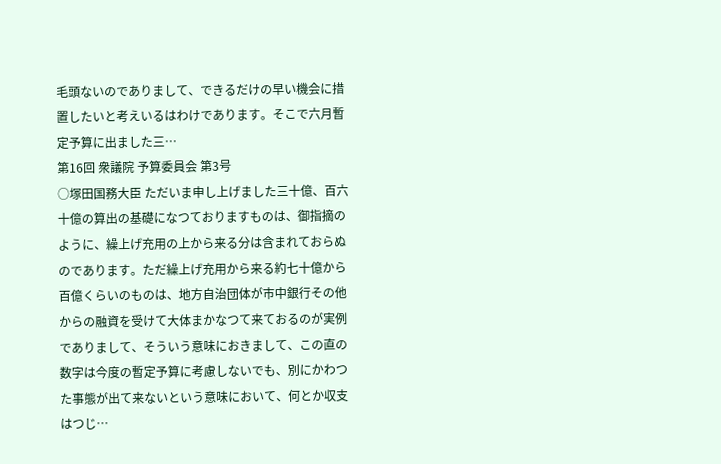毛頭ないのでありまして、できるだけの早い機会に措置したいと考えいるはわけであります。そこで六月暫定予算に出ました三…
第16回 衆議院 予算委員会 第3号
○塚田国務大臣 ただいま申し上げました三十億、百六十億の算出の基礎になつておりますものは、御指摘のように、繰上げ充用の上から来る分は含まれておらぬのであります。ただ繰上げ充用から来る約七十億から百億くらいのものは、地方自治団体が市中銀行その他からの融資を受けて大体まかなつて来ておるのが実例でありまして、そういう意味におきまして、この直の数字は今度の暫定予算に考慮しないでも、別にかわつた事態が出て来ないという意味において、何とか収支はつじ…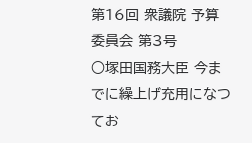第16回 衆議院 予算委員会 第3号
○塚田国務大臣 今までに繰上げ充用になつてお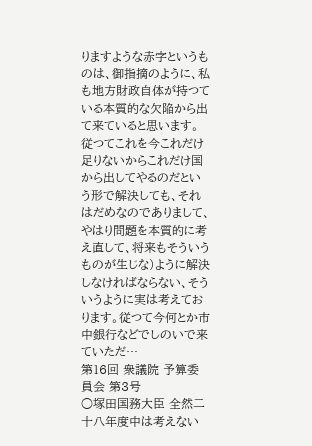りますような赤字というものは、御指摘のように、私も地方財政自体が持つている本質的な欠陥から出て来ていると思います。従つてこれを今これだけ足りないからこれだけ国から出してやるのだという形で解決しても、それはだめなのでありまして、やはり問題を本質的に考え直して、将来もそういうものが生じな)ように解決しなければならない、そういうように実は考えております。従つて今何とか市中銀行などでしのいで来ていただ…
第16回 衆議院 予算委員会 第3号
○塚田国務大臣 全然二十八年度中は考えない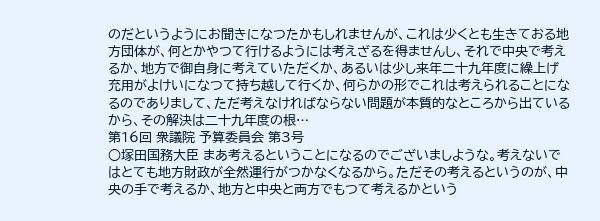のだというようにお聞きになつたかもしれませんが、これは少くとも生きておる地方団体が、何とかやつて行けるようには考えざるを得ませんし、それで中央で考えるか、地方で御自身に考えていただくか、あるいは少し来年二十九年度に繰上げ充用がよけいになつて持ち越して行くか、何らかの形でこれは考えられることになるのでありまして、ただ考えなければならない問題が本質的なところから出ているから、その解決は二十九年度の根…
第16回 衆議院 予算委員会 第3号
○塚田国務大臣 まあ考えるということになるのでございましような。考えないではとても地方財政が全然運行がつかなくなるから。ただその考えるというのが、中央の手で考えるか、地方と中央と両方でもつて考えるかという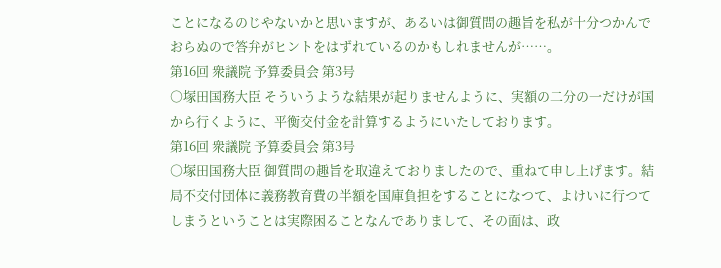ことになるのじやないかと思いますが、あるいは御質問の趣旨を私が十分つかんでおらぬので答弁がヒントをはずれているのかもしれませんが……。
第16回 衆議院 予算委員会 第3号
○塚田国務大臣 そういうような結果が起りませんように、実額の二分の一だけが国から行くように、平衡交付金を計算するようにいたしております。
第16回 衆議院 予算委員会 第3号
○塚田国務大臣 御質問の趣旨を取違えておりましたので、重ねて申し上げます。結局不交付団体に義務教育費の半額を国庫負担をすることになつて、よけいに行つてしまうということは実際困ることなんでありまして、その面は、政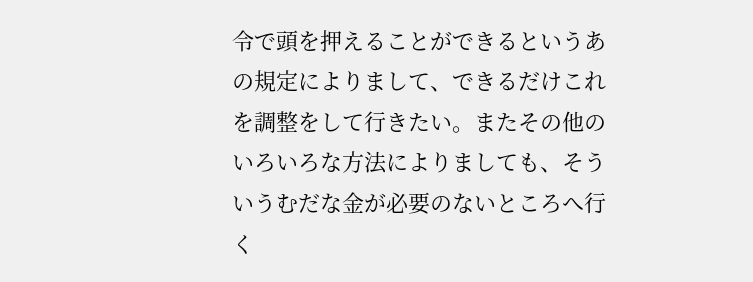令で頭を押えることができるというあの規定によりまして、できるだけこれを調整をして行きたい。またその他のいろいろな方法によりましても、そういうむだな金が必要のないところへ行く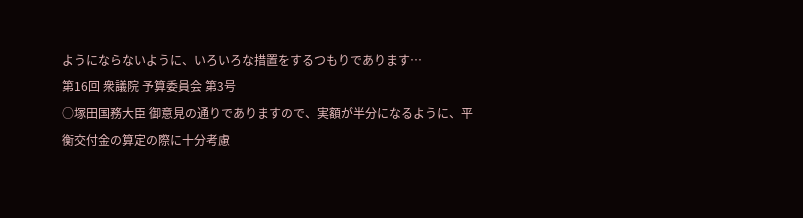ようにならないように、いろいろな措置をするつもりであります…
第16回 衆議院 予算委員会 第3号
○塚田国務大臣 御意見の通りでありますので、実額が半分になるように、平衡交付金の算定の際に十分考慮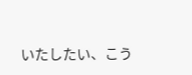いたしたい、こう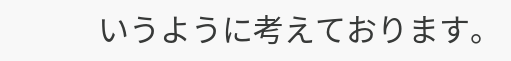いうように考えております。